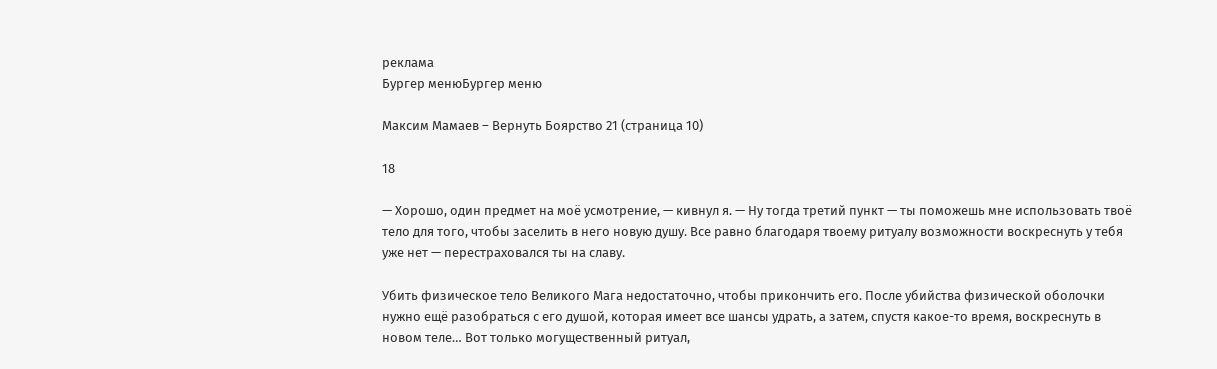реклама
Бургер менюБургер меню

Максим Мамаев – Вернуть Боярство 21 (страница 10)

18

— Хорошо, один предмет на моё усмотрение, — кивнул я. — Ну тогда третий пункт — ты поможешь мне использовать твоё тело для того, чтобы заселить в него новую душу. Все равно благодаря твоему ритуалу возможности воскреснуть у тебя уже нет — перестраховался ты на славу.

Убить физическое тело Великого Мага недостаточно, чтобы прикончить его. После убийства физической оболочки нужно ещё разобраться с его душой, которая имеет все шансы удрать, а затем, спустя какое-то время, воскреснуть в новом теле… Вот только могущественный ритуал,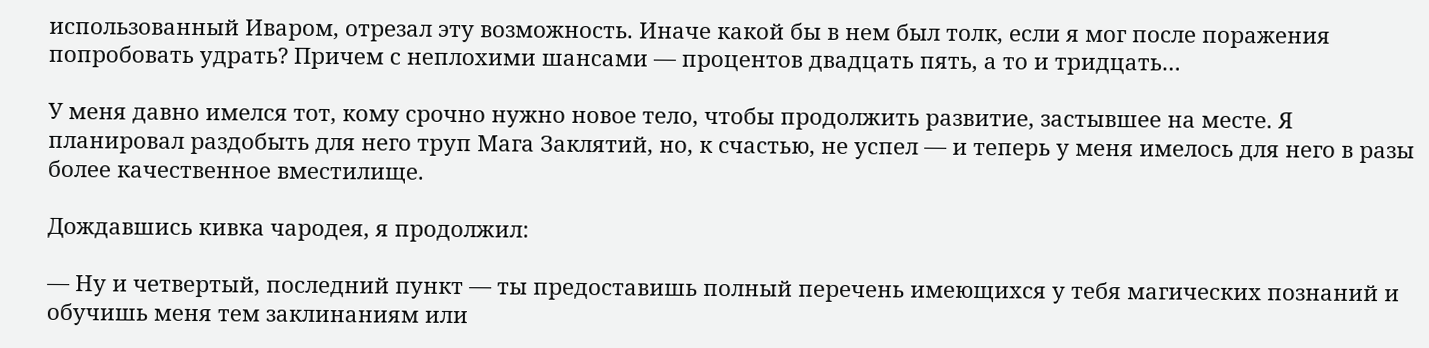использованный Иваром, отрезал эту возможность. Иначе какой бы в нем был толк, если я мог после поражения попробовать удрать? Причем с неплохими шансами — процентов двадцать пять, а то и тридцать…

У меня давно имелся тот, кому срочно нужно новое тело, чтобы продолжить развитие, застывшее на месте. Я планировал раздобыть для него труп Мага Заклятий, но, к счастью, не успел — и теперь у меня имелось для него в разы более качественное вместилище.

Дождавшись кивка чародея, я продолжил:

— Ну и четвертый, последний пункт — ты предоставишь полный перечень имеющихся у тебя магических познаний и обучишь меня тем заклинаниям или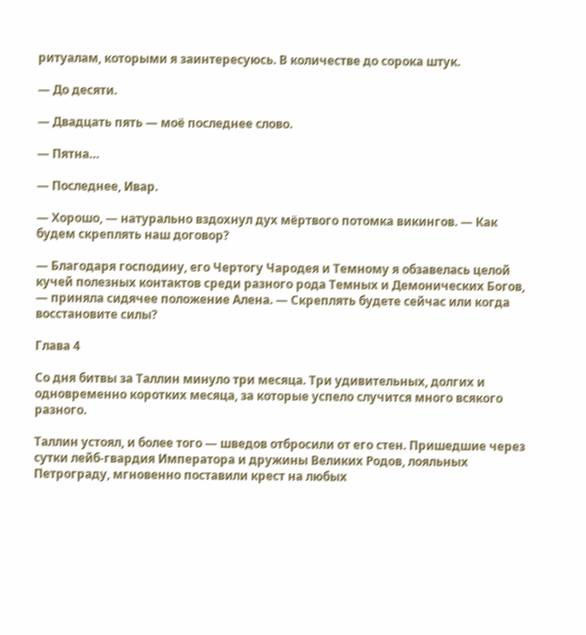ритуалам, которыми я заинтересуюсь. В количестве до сорока штук.

— До десяти.

— Двадцать пять — моё последнее слово.

— Пятна…

— Последнее, Ивар.

— Хорошо, — натурально вздохнул дух мёртвого потомка викингов. — Как будем скреплять наш договор?

— Благодаря господину, его Чертогу Чародея и Темному я обзавелась целой кучей полезных контактов среди разного рода Темных и Демонических Богов, — приняла сидячее положение Алена. — Скреплять будете сейчас или когда восстановите силы?

Глава 4

Со дня битвы за Таллин минуло три месяца. Три удивительных, долгих и одновременно коротких месяца, за которые успело случится много всякого разного.

Таллин устоял, и более того — шведов отбросили от его стен. Пришедшие через сутки лейб-гвардия Императора и дружины Великих Родов, лояльных Петрограду, мгновенно поставили крест на любых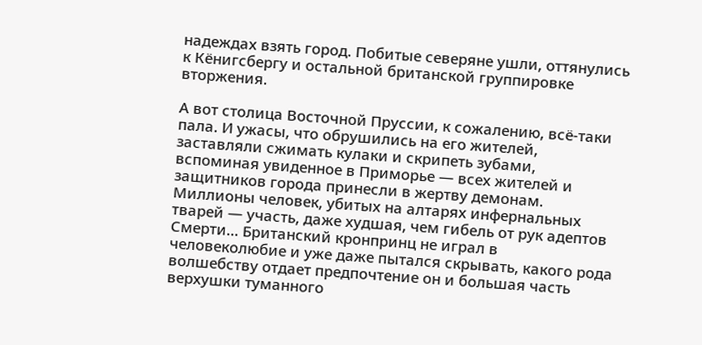надеждах взять город. Побитые северяне ушли, оттянулись к Кёнигсбергу и остальной британской группировке вторжения.

А вот столица Восточной Пруссии, к сожалению, всё-таки пала. И ужасы, что обрушились на его жителей, заставляли сжимать кулаки и скрипеть зубами, вспоминая увиденное в Приморье — всех жителей и защитников города принесли в жертву демонам. Миллионы человек, убитых на алтарях инфернальных тварей — участь, даже худшая, чем гибель от рук адептов Смерти… Британский кронпринц не играл в человеколюбие и уже даже пытался скрывать, какого рода волшебству отдает предпочтение он и большая часть верхушки туманного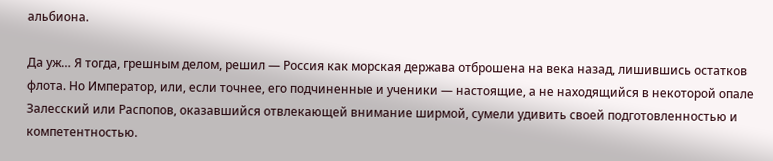альбиона.

Да уж… Я тогда, грешным делом, решил — Россия как морская держава отброшена на века назад, лишившись остатков флота. Но Император, или, если точнее, его подчиненные и ученики — настоящие, а не находящийся в некоторой опале Залесский или Распопов, оказавшийся отвлекающей внимание ширмой, сумели удивить своей подготовленностью и компетентностью.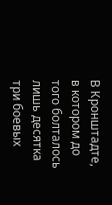В Кронштадте, в котором до того болталось лишь десятка три боевых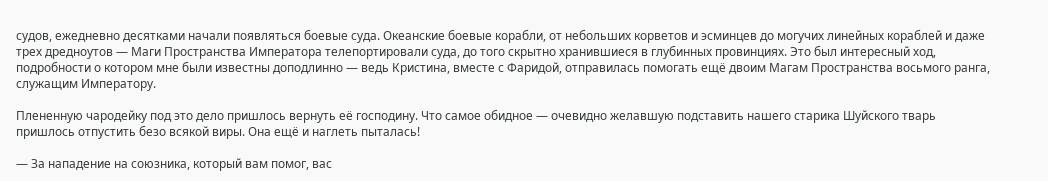судов, ежедневно десятками начали появляться боевые суда. Океанские боевые корабли, от небольших корветов и эсминцев до могучих линейных кораблей и даже трех дредноутов — Маги Пространства Императора телепортировали суда, до того скрытно хранившиеся в глубинных провинциях. Это был интересный ход, подробности о котором мне были известны доподлинно — ведь Кристина, вместе с Фаридой, отправилась помогать ещё двоим Магам Пространства восьмого ранга, служащим Императору.

Плененную чародейку под это дело пришлось вернуть её господину. Что самое обидное — очевидно желавшую подставить нашего старика Шуйского тварь пришлось отпустить безо всякой виры. Она ещё и наглеть пыталась!

— За нападение на союзника, который вам помог, вас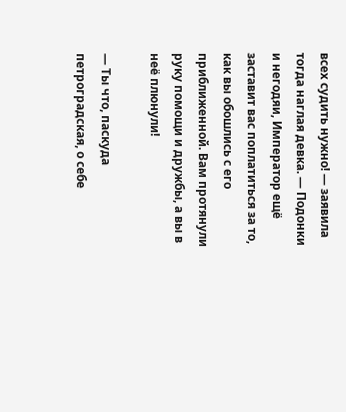всех судить нужно! — заявила тогда наглая девка. — Подонки и негодяи, Император ещё заставит вас поплатиться за то, как вы обошлись с его приближенной. Вам протянули руку помощи и дружбы, а вы в неё плюнули!

— Ты что, паскуда петроградская, о себе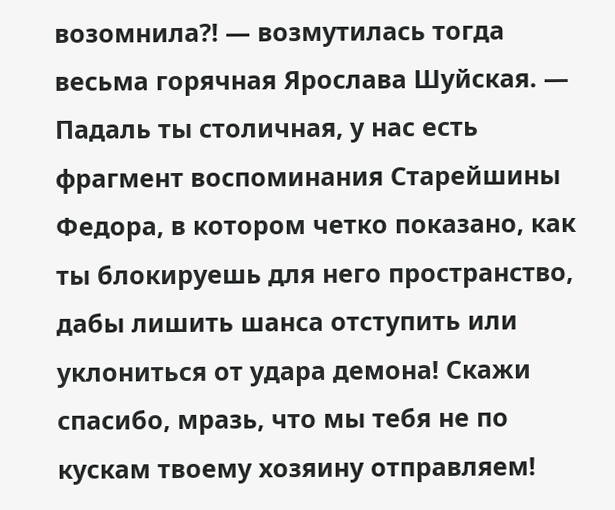возомнила⁈ — возмутилась тогда весьма горячная Ярослава Шуйская. — Падаль ты столичная, у нас есть фрагмент воспоминания Старейшины Федора, в котором четко показано, как ты блокируешь для него пространство, дабы лишить шанса отступить или уклониться от удара демона! Скажи спасибо, мразь, что мы тебя не по кускам твоему хозяину отправляем!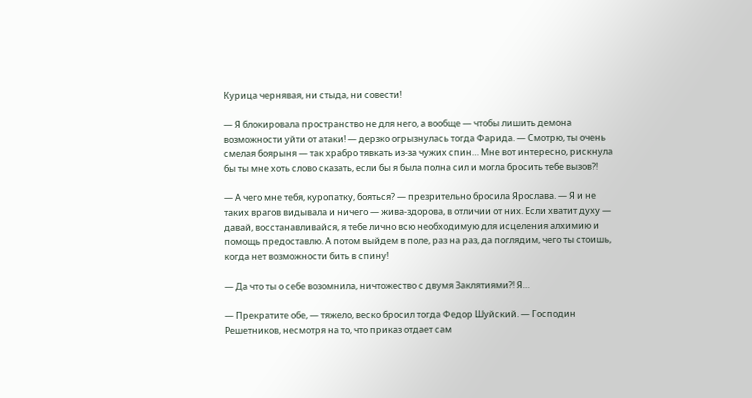Курица чернявая, ни стыда, ни совести!

— Я блокировала пространство не для него, а вообще — чтобы лишить демона возможности уйти от атаки! — дерзко огрызнулась тогда Фарида. — Смотрю, ты очень смелая боярыня — так храбро тявкать из-за чужих спин… Мне вот интересно, рискнула бы ты мне хоть слово сказать, если бы я была полна сил и могла бросить тебе вызов⁈

— А чего мне тебя, куропатку, бояться? — презрительно бросила Ярослава. — Я и не таких врагов видывала и ничего — жива-здорова, в отличии от них. Если хватит духу — давай, восстанавливайся, я тебе лично всю необходимую для исцеления алхимию и помощь предоставлю. А потом выйдем в поле, раз на раз, да поглядим, чего ты стоишь, когда нет возможности бить в спину!

— Да что ты о себе возомнила, ничтожество с двумя Заклятиями⁈ Я…

— Прекратите обе, — тяжело, веско бросил тогда Федор Шуйский. — Господин Решетников, несмотря на то, что приказ отдает сам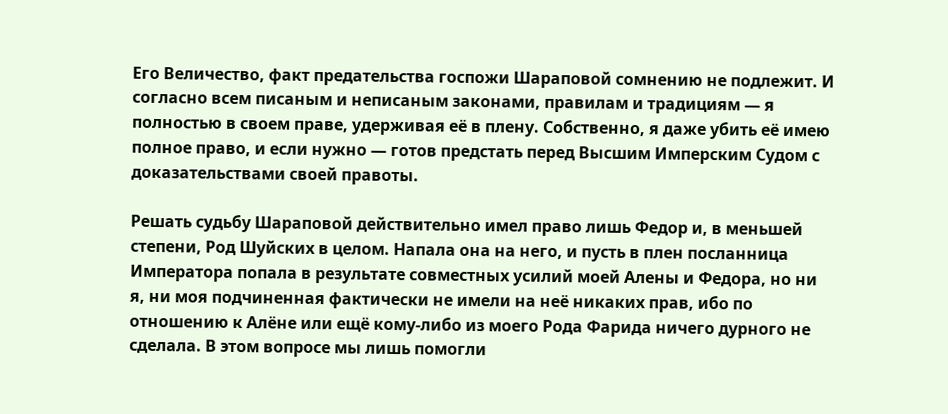Его Величество, факт предательства госпожи Шараповой сомнению не подлежит. И согласно всем писаным и неписаным законами, правилам и традициям — я полностью в своем праве, удерживая её в плену. Собственно, я даже убить её имею полное право, и если нужно — готов предстать перед Высшим Имперским Судом с доказательствами своей правоты.

Решать судьбу Шараповой действительно имел право лишь Федор и, в меньшей степени, Род Шуйских в целом. Напала она на него, и пусть в плен посланница Императора попала в результате совместных усилий моей Алены и Федора, но ни я, ни моя подчиненная фактически не имели на неё никаких прав, ибо по отношению к Алёне или ещё кому-либо из моего Рода Фарида ничего дурного не сделала. В этом вопросе мы лишь помогли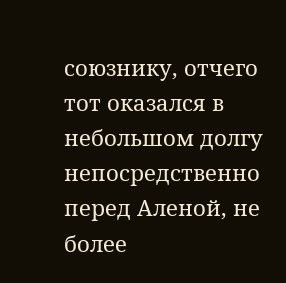союзнику, отчего тот оказался в небольшом долгу непосредственно перед Аленой, не более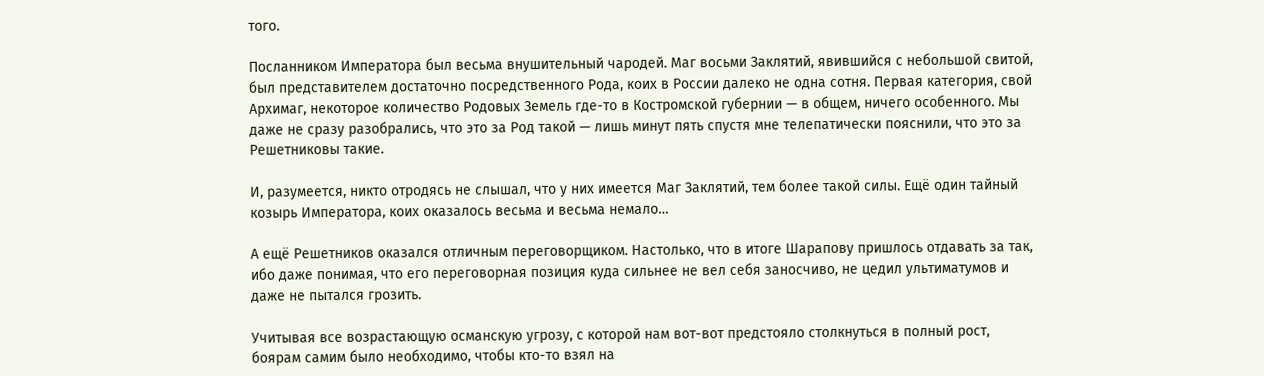того.

Посланником Императора был весьма внушительный чародей. Маг восьми Заклятий, явившийся с небольшой свитой, был представителем достаточно посредственного Рода, коих в России далеко не одна сотня. Первая категория, свой Архимаг, некоторое количество Родовых Земель где-то в Костромской губернии — в общем, ничего особенного. Мы даже не сразу разобрались, что это за Род такой — лишь минут пять спустя мне телепатически пояснили, что это за Решетниковы такие.

И, разумеется, никто отродясь не слышал, что у них имеется Маг Заклятий, тем более такой силы. Ещё один тайный козырь Императора, коих оказалось весьма и весьма немало…

А ещё Решетников оказался отличным переговорщиком. Настолько, что в итоге Шарапову пришлось отдавать за так, ибо даже понимая, что его переговорная позиция куда сильнее не вел себя заносчиво, не цедил ультиматумов и даже не пытался грозить.

Учитывая все возрастающую османскую угрозу, с которой нам вот-вот предстояло столкнуться в полный рост, боярам самим было необходимо, чтобы кто-то взял на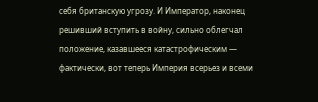себя британскую угрозу. И Император, наконец решивший вступить в войну, сильно облегчал положение, казавшееся катастрофическим — фактически, вот теперь Империя всерьез и всеми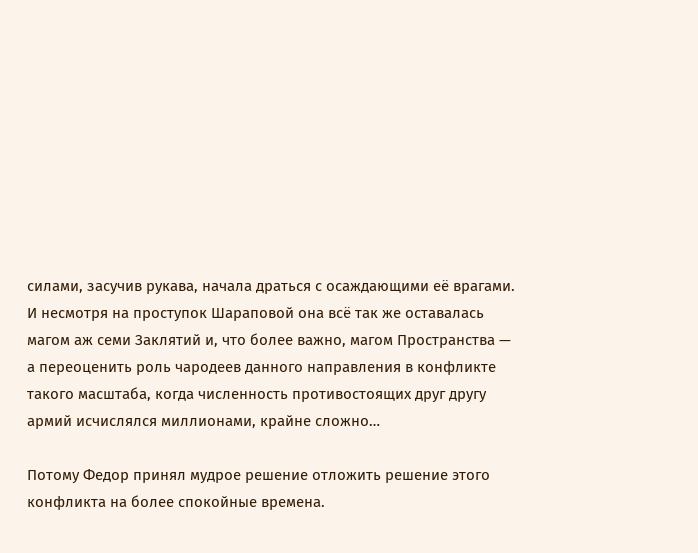силами, засучив рукава, начала драться с осаждающими её врагами. И несмотря на проступок Шараповой она всё так же оставалась магом аж семи Заклятий и, что более важно, магом Пространства — а переоценить роль чародеев данного направления в конфликте такого масштаба, когда численность противостоящих друг другу армий исчислялся миллионами, крайне сложно…

Потому Федор принял мудрое решение отложить решение этого конфликта на более спокойные времена.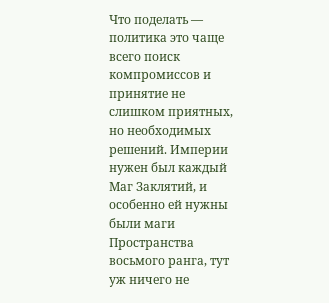Что поделать — политика это чаще всего поиск компромиссов и принятие не слишком приятных, но необходимых решений. Империи нужен был каждый Маг Заклятий, и особенно ей нужны были маги Пространства восьмого ранга, тут уж ничего не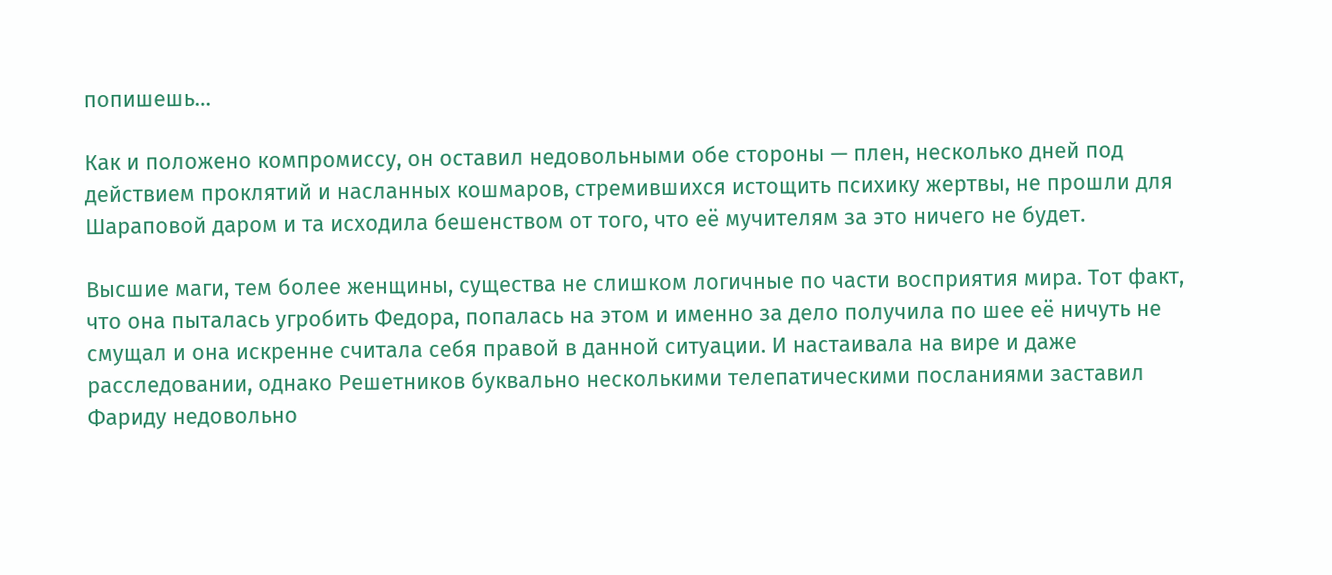попишешь…

Как и положено компромиссу, он оставил недовольными обе стороны — плен, несколько дней под действием проклятий и насланных кошмаров, стремившихся истощить психику жертвы, не прошли для Шараповой даром и та исходила бешенством от того, что её мучителям за это ничего не будет.

Высшие маги, тем более женщины, существа не слишком логичные по части восприятия мира. Тот факт, что она пыталась угробить Федора, попалась на этом и именно за дело получила по шее её ничуть не смущал и она искренне считала себя правой в данной ситуации. И настаивала на вире и даже расследовании, однако Решетников буквально несколькими телепатическими посланиями заставил Фариду недовольно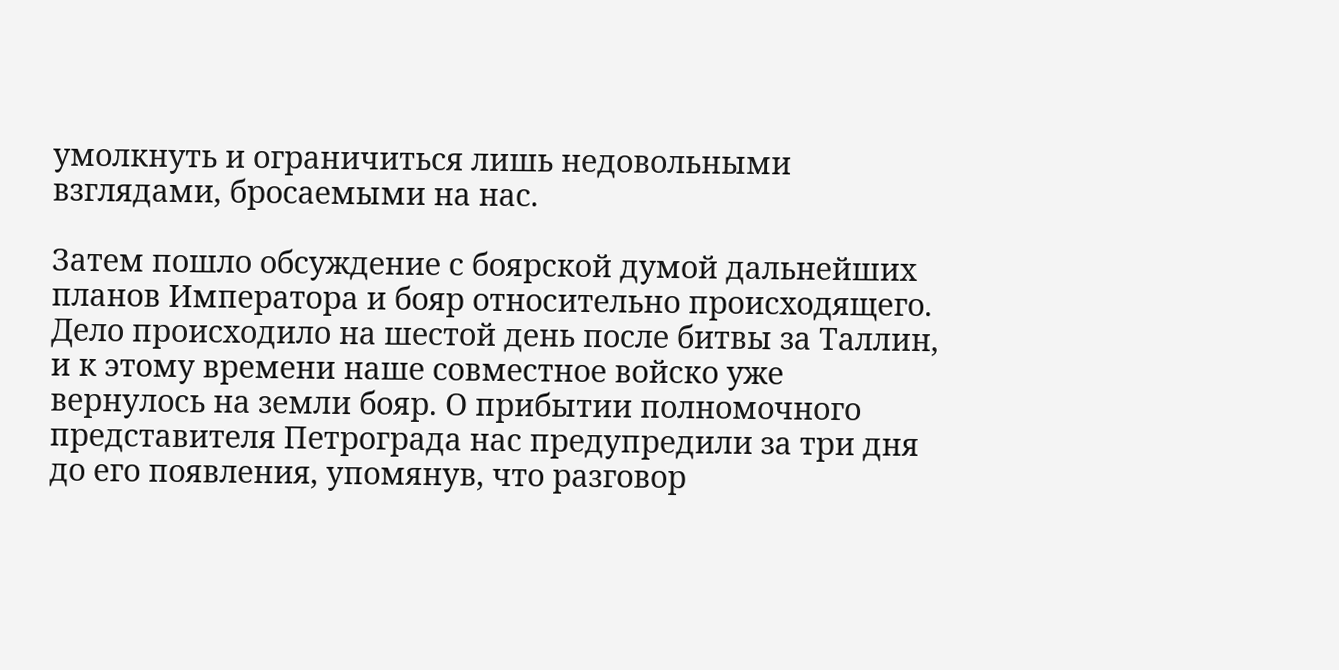умолкнуть и ограничиться лишь недовольными взглядами, бросаемыми на нас.

Затем пошло обсуждение с боярской думой дальнейших планов Императора и бояр относительно происходящего. Дело происходило на шестой день после битвы за Таллин, и к этому времени наше совместное войско уже вернулось на земли бояр. О прибытии полномочного представителя Петрограда нас предупредили за три дня до его появления, упомянув, что разговор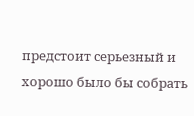предстоит серьезный и хорошо было бы собрать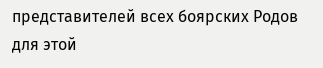представителей всех боярских Родов для этой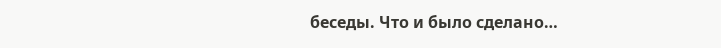беседы. Что и было сделано…